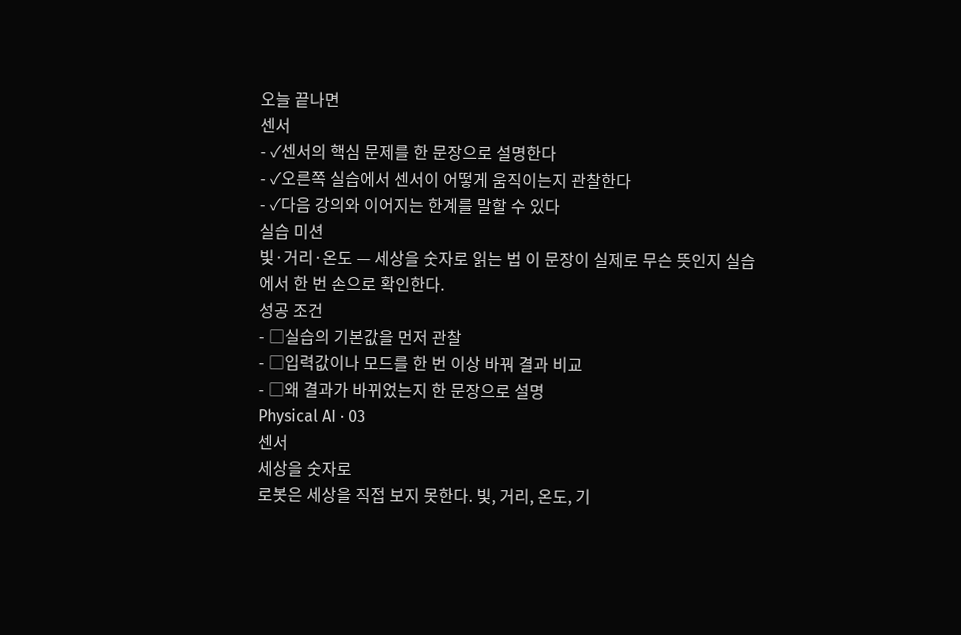오늘 끝나면
센서
- ✓센서의 핵심 문제를 한 문장으로 설명한다
- ✓오른쪽 실습에서 센서이 어떻게 움직이는지 관찰한다
- ✓다음 강의와 이어지는 한계를 말할 수 있다
실습 미션
빛·거리·온도 — 세상을 숫자로 읽는 법 이 문장이 실제로 무슨 뜻인지 실습에서 한 번 손으로 확인한다.
성공 조건
- □실습의 기본값을 먼저 관찰
- □입력값이나 모드를 한 번 이상 바꿔 결과 비교
- □왜 결과가 바뀌었는지 한 문장으로 설명
Physical AI · 03
센서
세상을 숫자로
로봇은 세상을 직접 보지 못한다. 빛, 거리, 온도, 기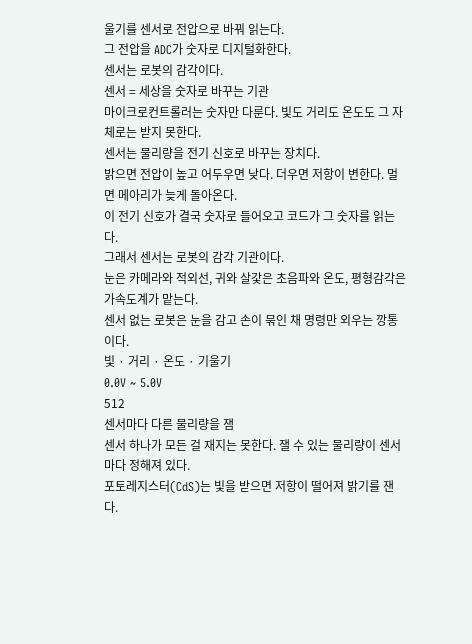울기를 센서로 전압으로 바꿔 읽는다.
그 전압을 ADC가 숫자로 디지털화한다.
센서는 로봇의 감각이다.
센서 = 세상을 숫자로 바꾸는 기관
마이크로컨트롤러는 숫자만 다룬다. 빛도 거리도 온도도 그 자체로는 받지 못한다.
센서는 물리량을 전기 신호로 바꾸는 장치다.
밝으면 전압이 높고 어두우면 낮다. 더우면 저항이 변한다. 멀면 메아리가 늦게 돌아온다.
이 전기 신호가 결국 숫자로 들어오고 코드가 그 숫자를 읽는다.
그래서 센서는 로봇의 감각 기관이다.
눈은 카메라와 적외선, 귀와 살갗은 초음파와 온도, 평형감각은 가속도계가 맡는다.
센서 없는 로봇은 눈을 감고 손이 묶인 채 명령만 외우는 깡통이다.
빛 · 거리 · 온도 · 기울기
0.0V ~ 5.0V
512
센서마다 다른 물리량을 잼
센서 하나가 모든 걸 재지는 못한다. 잴 수 있는 물리량이 센서마다 정해져 있다.
포토레지스터(CdS)는 빛을 받으면 저항이 떨어져 밝기를 잰다.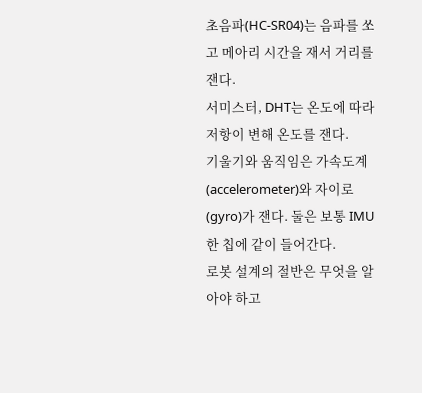초음파(HC-SR04)는 음파를 쏘고 메아리 시간을 재서 거리를 잰다.
서미스터, DHT는 온도에 따라 저항이 변해 온도를 잰다.
기울기와 움직임은 가속도계(accelerometer)와 자이로(gyro)가 잰다. 둘은 보통 IMU 한 칩에 같이 들어간다.
로봇 설계의 절반은 무엇을 알아야 하고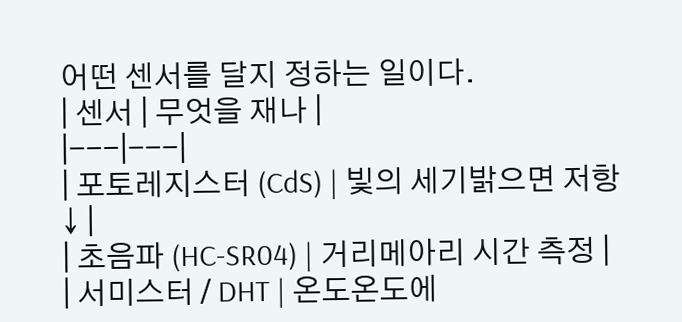어떤 센서를 달지 정하는 일이다.
| 센서 | 무엇을 재나 |
|---|---|
| 포토레지스터 (CdS) | 빛의 세기밝으면 저항 ↓ |
| 초음파 (HC-SR04) | 거리메아리 시간 측정 |
| 서미스터 / DHT | 온도온도에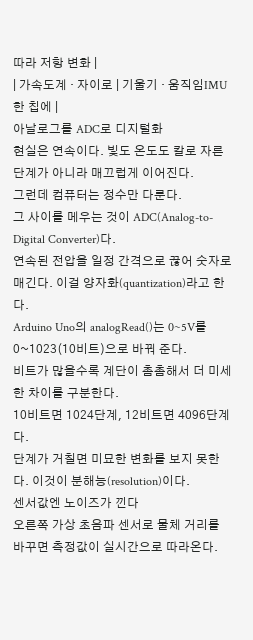따라 저항 변화 |
| 가속도계 · 자이로 | 기울기 · 움직임IMU 한 칩에 |
아날로그를 ADC로 디지털화
현실은 연속이다. 빛도 온도도 칼로 자른 단계가 아니라 매끄럽게 이어진다.
그런데 컴퓨터는 정수만 다룬다.
그 사이를 메우는 것이 ADC(Analog-to-Digital Converter)다.
연속된 전압을 일정 간격으로 끊어 숫자로 매긴다. 이걸 양자화(quantization)라고 한다.
Arduino Uno의 analogRead()는 0~5V를 0~1023(10비트)으로 바꿔 준다.
비트가 많을수록 계단이 촘촘해서 더 미세한 차이를 구분한다.
10비트면 1024단계, 12비트면 4096단계다.
단계가 거칠면 미묘한 변화를 보지 못한다. 이것이 분해능(resolution)이다.
센서값엔 노이즈가 낀다
오른쪽 가상 초음파 센서로 물체 거리를 바꾸면 측정값이 실시간으로 따라온다.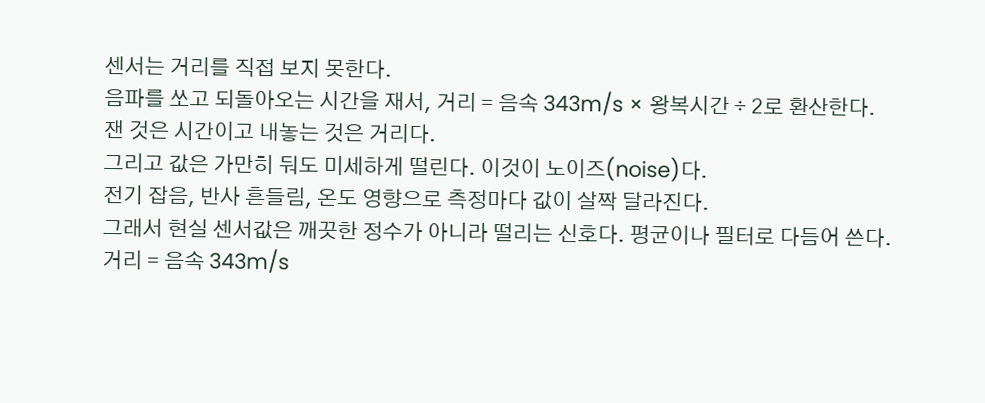센서는 거리를 직접 보지 못한다.
음파를 쏘고 되돌아오는 시간을 재서, 거리 = 음속 343m/s × 왕복시간 ÷ 2로 환산한다.
잰 것은 시간이고 내놓는 것은 거리다.
그리고 값은 가만히 둬도 미세하게 떨린다. 이것이 노이즈(noise)다.
전기 잡음, 반사 흔들림, 온도 영향으로 측정마다 값이 살짝 달라진다.
그래서 현실 센서값은 깨끗한 정수가 아니라 떨리는 신호다. 평균이나 필터로 다듬어 쓴다.
거리 = 음속 343m/s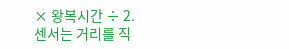× 왕복시간 ÷ 2.
센서는 거리를 직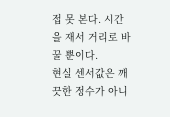접 못 본다. 시간을 재서 거리로 바꿀 뿐이다.
현실 센서값은 깨끗한 정수가 아니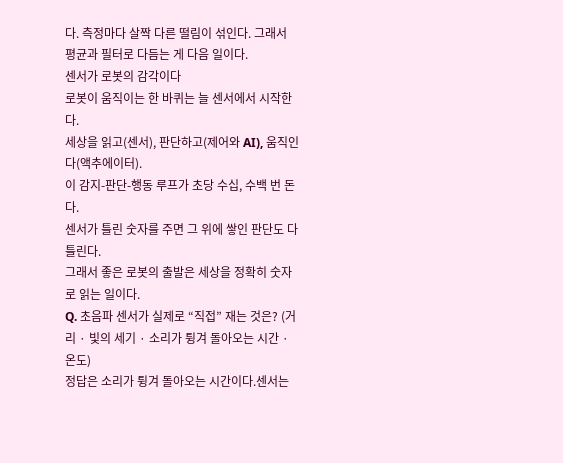다. 측정마다 살짝 다른 떨림이 섞인다. 그래서 평균과 필터로 다듬는 게 다음 일이다.
센서가 로봇의 감각이다
로봇이 움직이는 한 바퀴는 늘 센서에서 시작한다.
세상을 읽고(센서), 판단하고(제어와 AI), 움직인다(액추에이터).
이 감지-판단-행동 루프가 초당 수십, 수백 번 돈다.
센서가 틀린 숫자를 주면 그 위에 쌓인 판단도 다 틀린다.
그래서 좋은 로봇의 출발은 세상을 정확히 숫자로 읽는 일이다.
Q. 초음파 센서가 실제로 “직접” 재는 것은? (거리 · 빛의 세기 · 소리가 튕겨 돌아오는 시간 · 온도)
정답은 소리가 튕겨 돌아오는 시간이다.센서는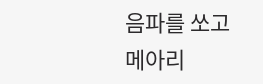음파를 쏘고 메아리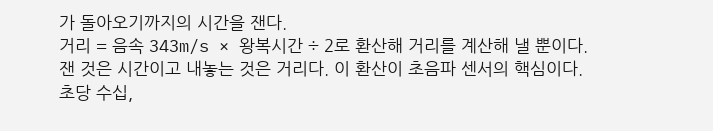가 돌아오기까지의 시간을 잰다.
거리 = 음속 343m/s × 왕복시간 ÷ 2로 환산해 거리를 계산해 낼 뿐이다.
잰 것은 시간이고 내놓는 것은 거리다. 이 환산이 초음파 센서의 핵심이다.
초당 수십,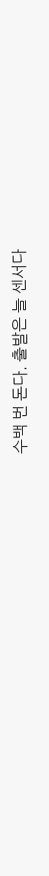수백 번 돈다. 출발은 늘 센서다